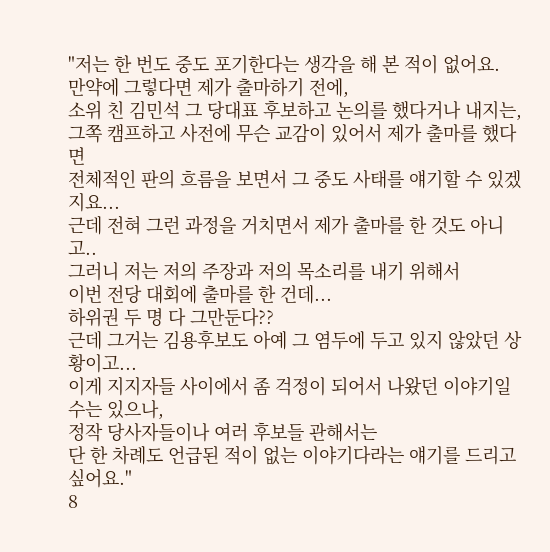"저는 한 번도 중도 포기한다는 생각을 해 본 적이 없어요.
만약에 그렇다면 제가 출마하기 전에,
소위 친 김민석 그 당대표 후보하고 논의를 했다거나 내지는,
그쪽 캠프하고 사전에 무슨 교감이 있어서 제가 출마를 했다면
전체적인 판의 흐름을 보면서 그 중도 사태를 얘기할 수 있겠지요...
근데 전혀 그런 과정을 거치면서 제가 출마를 한 것도 아니고..
그러니 저는 저의 주장과 저의 목소리를 내기 위해서
이번 전당 대회에 출마를 한 건데...
하위권 두 명 다 그만둔다??
근데 그거는 김용후보도 아예 그 염두에 두고 있지 않았던 상황이고...
이게 지지자들 사이에서 좀 걱정이 되어서 나왔던 이야기일 수는 있으나,
정작 당사자들이나 여러 후보들 관해서는
단 한 차례도 언급된 적이 없는 이야기다라는 얘기를 드리고 싶어요."
8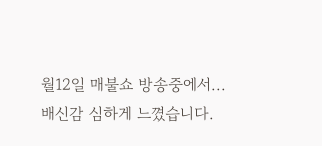월12일 매불쇼 방송중에서...
배신감 심하게 느꼈습니다.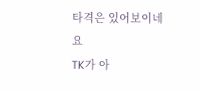타격은 있어보이네요
TK가 아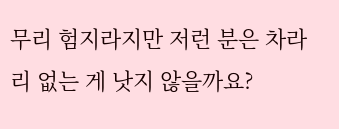무리 험지라지만 저런 분은 차라리 없는 게 낫지 않을까요?